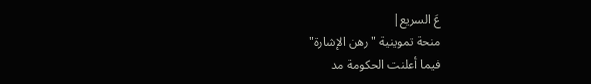عَ السريع|
منحة تموينية "رهن الإشارة"
فيما أعلنت الحكومة مد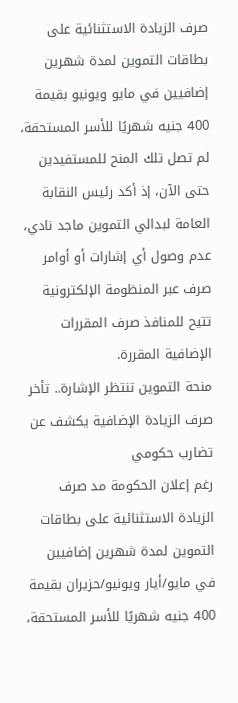صرف الزيادة الاستثنائية على بطاقات التموين لمدة شهرين إضافيين في مايو ويونيو بقيمة 400 جنيه شهريًا للأسر المستحقة، لم تصل تلك المنح للمستفيدين حتى الآن، إذ أكد رئيس النقابة العامة لبدالي التموين ماجد نادي، عدم وصول أي إشارات أو أوامر صرف عبر المنظومة الإلكترونية تتيح للمنافذ صرف المقررات الإضافية المقررة.
منحة التموين تنتظر الإشارة.. تأخر صرف الزيادة الإضافية يكشف عن تضارب حكومي
رغم إعلان الحكومة مد صرف الزيادة الاستثنائية على بطاقات التموين لمدة شهرين إضافيين في مايو/أيار ويونيو/حزيران بقيمة 400 جنيه شهريًا للأسر المستحقة،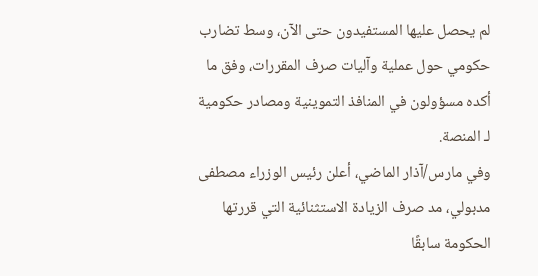لم يحصل عليها المستفيدون حتى الآن، وسط تضارب حكومي حول عملية وآليات صرف المقررات، وفق ما أكده مسؤولون في المنافذ التموينية ومصادر حكومية لـ المنصة.
وفي مارس/آذار الماضي، أعلن رئيس الوزراء مصطفى مدبولي، مد صرف الزيادة الاستثنائية التي قررتها الحكومة سابقًا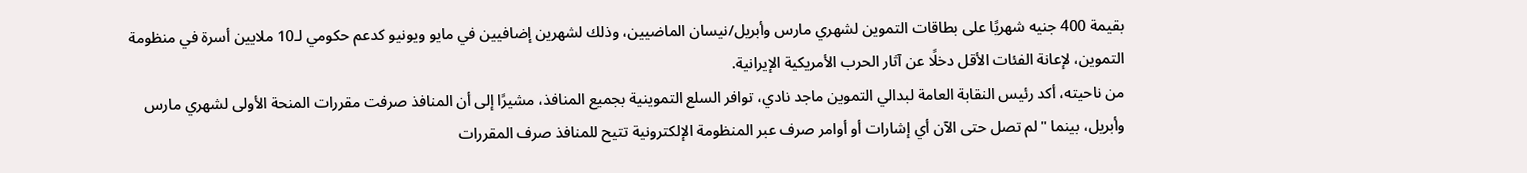بقيمة 400 جنيه شهريًا على بطاقات التموين لشهري مارس وأبريل/نيسان الماضيين، وذلك لشهرين إضافيين في مايو ويونيو كدعم حكومي لـ10 ملايين أسرة في منظومة التموين، لإعانة الفئات الأقل دخلًا عن آثار الحرب الأمريكية الإيرانية.
من ناحيته، أكد رئيس النقابة العامة لبدالي التموين ماجد نادي، توافر السلع التموينية بجميع المنافذ، مشيرًا إلى أن المنافذ صرفت مقررات المنحة الأولى لشهري مارس وأبريل، بينما "لم تصل حتى الآن أي إشارات أو أوامر صرف عبر المنظومة الإلكترونية تتيح للمنافذ صرف المقررات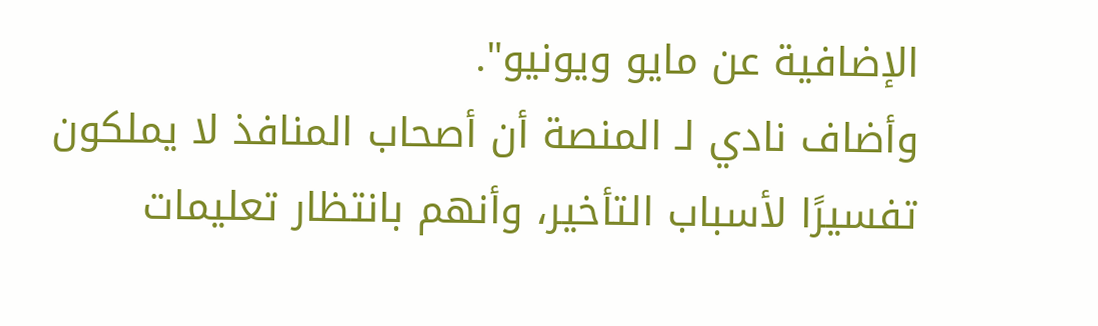الإضافية عن مايو ويونيو".
وأضاف نادي لـ المنصة أن أصحاب المنافذ لا يملكون تفسيرًا لأسباب التأخير، وأنهم بانتظار تعليمات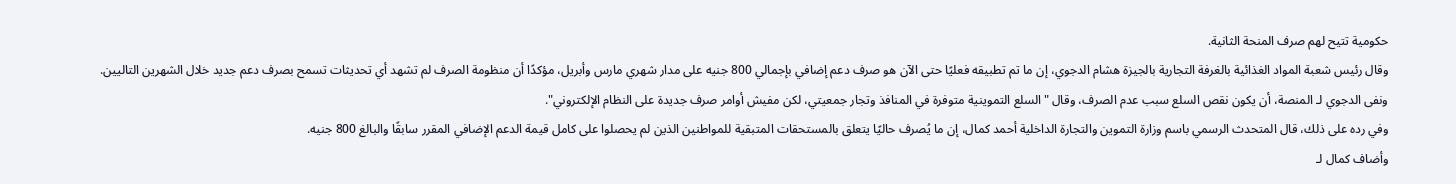حكومية تتيح لهم صرف المنحة الثانية.
وقال رئيس شعبة المواد الغذائية بالغرفة التجارية بالجيزة هشام الدجوي، إن ما تم تطبيقه فعليًا حتى الآن هو صرف دعم إضافي بإجمالي 800 جنيه على مدار شهري مارس وأبريل، مؤكدًا أن منظومة الصرف لم تشهد أي تحديثات تسمح بصرف دعم جديد خلال الشهرين التاليين.
ونفى الدجوي لـ المنصة، أن يكون نقص السلع سبب عدم الصرف، وقال "السلع التموينية متوفرة في المنافذ وتجار جمعيتي، لكن مفيش أوامر صرف جديدة على النظام الإلكتروني".
وفي رده على ذلك، قال المتحدث الرسمي باسم وزارة التموين والتجارة الداخلية أحمد كمال، إن ما يُصرف حاليًا يتعلق بالمستحقات المتبقية للمواطنين الذين لم يحصلوا على كامل قيمة الدعم الإضافي المقرر سابقًا والبالغ 800 جنيه.
وأضاف كمال لـ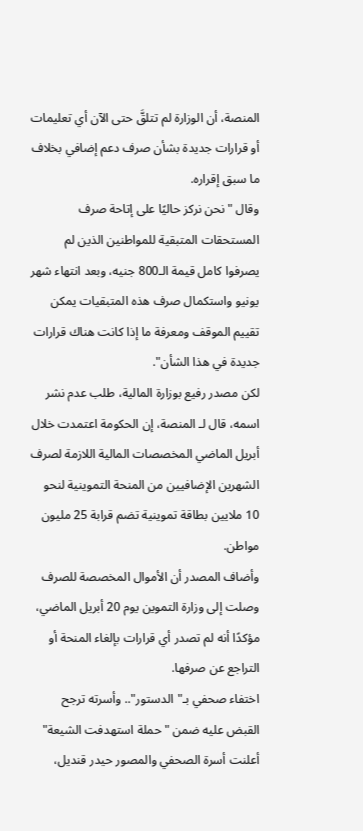المنصة، أن الوزارة لم تتلقَّ حتى الآن أي تعليمات أو قرارات جديدة بشأن صرف دعم إضافي بخلاف ما سبق إقراره.
وقال "نحن نركز حاليًا على إتاحة صرف المستحقات المتبقية للمواطنين الذين لم يصرفوا كامل قيمة الـ800 جنيه، وبعد انتهاء شهر يونيو واستكمال صرف هذه المتبقيات يمكن تقييم الموقف ومعرفة ما إذا كانت هناك قرارات جديدة في هذا الشأن".
لكن مصدر رفيع بوزارة المالية، طلب عدم نشر اسمه، قال لـ المنصة، إن الحكومة اعتمدت خلال أبريل الماضي المخصصات المالية اللازمة لصرف الشهرين الإضافيين من المنحة التموينية لنحو 10 ملايين بطاقة تموينية تضم قرابة 25 مليون مواطن.
وأضاف المصدر أن الأموال المخصصة للصرف وصلت إلى وزارة التموين يوم 20 أبريل الماضي، مؤكدًا أنه لم تصدر أي قرارات بإلغاء المنحة أو التراجع عن صرفها.
اختفاء صحفي بـ"الدستور".. وأسرته ترجح القبض عليه ضمن "حملة استهدفت الشيعة"
أعلنت أسرة الصحفي والمصور حيدر قنديل،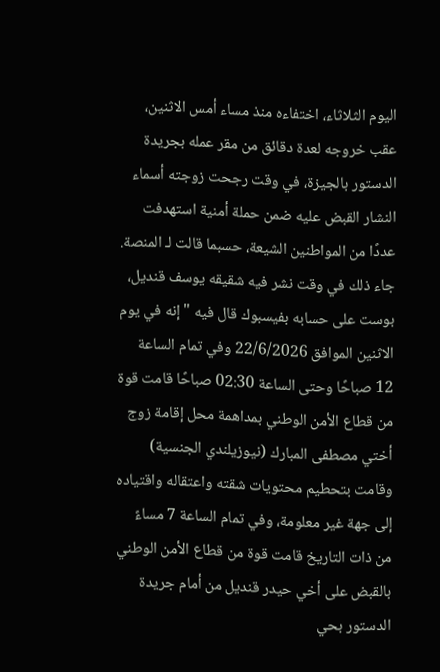اليوم الثلاثاء، اختفاءه منذ مساء أمس الاثنين، عقب خروجه لعدة دقائق من مقر عمله بجريدة الدستور بالجيزة، في وقت رجحت زوجته أسماء النشار القبض عليه ضمن حملة أمنية استهدفت عددًا من المواطنين الشيعة، حسبما قالت لـ المنصة.
جاء ذلك في وقت نشر فيه شقيقه يوسف قنديل، بوست على حسابه بفيسبوك قال فيه "إنه في يوم الاثنين الموافق 22/6/2026 وفي تمام الساعة 12 صباحًا وحتى الساعة 02:30 صباحًا قامت قوة من قطاع الأمن الوطني بمداهمة محل إقامة زوج أختي مصطفى المبارك (نيوزيلندي الجنسية) وقامت بتحطيم محتويات شقته واعتقاله واقتياده إلى جهة غير معلومة، وفي تمام الساعة 7 مساءً من ذات التاريخ قامت قوة من قطاع الأمن الوطني بالقبض على أخي حيدر قنديل من أمام جريدة الدستور بحي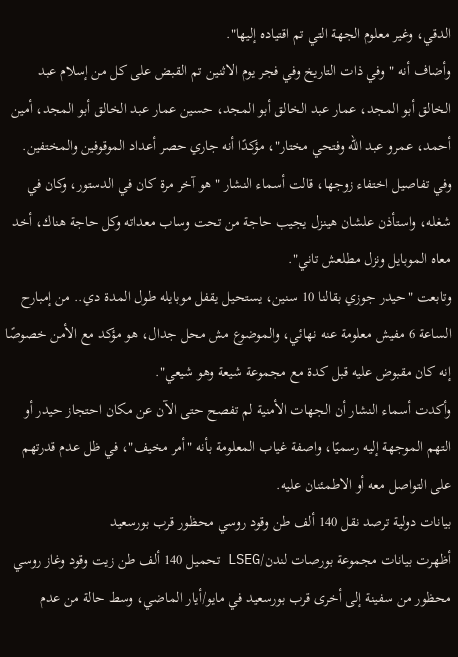الدقي، وغير معلوم الجهة التي تم اقتياده إليها".
وأضاف أنه "وفي ذات التاريخ وفي فجر يوم الاثنين تم القبض على كل من إسلام عبد الخالق أبو المجد، عمار عبد الخالق أبو المجد، حسين عمار عبد الخالق أبو المجد، أمين أحمد، عمرو عبد الله وفتحي مختار"، مؤكدًا أنه جاري حصر أعداد الموقوفين والمختفين.
وفي تفاصيل اختفاء زوجها، قالت أسماء النشار "هو آخر مرة كان في الدستور، وكان في شغله، واستأذن علشان هينزل يجيب حاجة من تحت وساب معداته وكل حاجة هناك، أخد معاه الموبايل ونزل مطلعش تاني".
وتابعت "حيدر جوزي بقالنا 10 سنين، يستحيل يقفل موبايله طول المدة دي.. من إمبارح الساعة 6 مفيش معلومة عنه نهائي، والموضوع مش محل جدال، هو مؤكد مع الأمن خصوصًا إنه كان مقبوض عليه قبل كدة مع مجموعة شيعة وهو شيعي".
وأكدت أسماء النشار أن الجهات الأمنية لم تفصح حتى الآن عن مكان احتجاز حيدر أو التهم الموجهة إليه رسميًا، واصفة غياب المعلومة بأنه "أمر مخيف"، في ظل عدم قدرتهم على التواصل معه أو الاطمئنان عليه.
بيانات دولية ترصد نقل 140 ألف طن وقود روسي محظور قرب بورسعيد
أظهرت بيانات مجموعة بورصات لندن/LSEG تحميل 140 ألف طن زيت وقود وغاز روسي محظور من سفينة إلى أخرى قرب بورسعيد في مايو/أيار الماضي، وسط حالة من عدم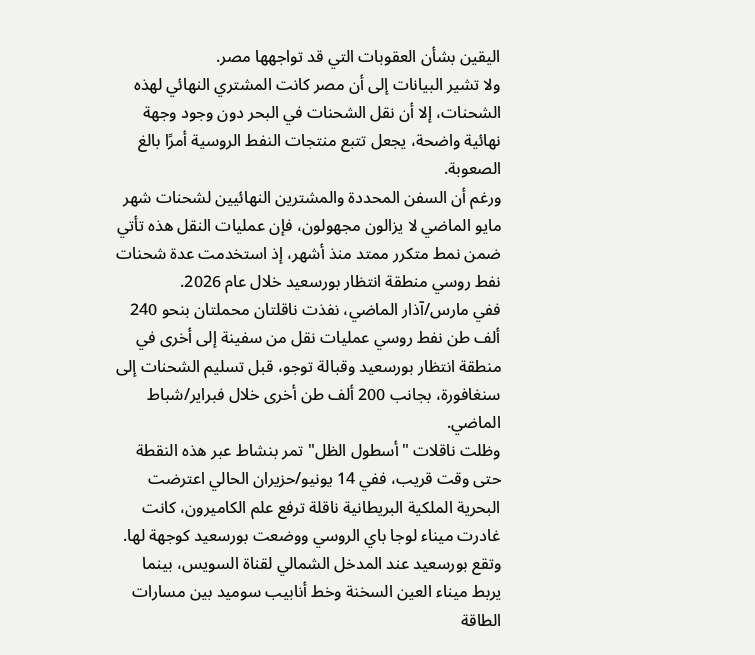اليقين بشأن العقوبات التي قد تواجهها مصر.
ولا تشير البيانات إلى أن مصر كانت المشتري النهائي لهذه الشحنات، إلا أن نقل الشحنات في البحر دون وجود وجهة نهائية واضحة، يجعل تتبع منتجات النفط الروسية أمرًا بالغ الصعوبة.
ورغم أن السفن المحددة والمشترين النهائيين لشحنات شهر مايو الماضي لا يزالون مجهولون، فإن عمليات النقل هذه تأتي ضمن نمط متكرر ممتد منذ أشهر، إذ استخدمت عدة شحنات نفط روسي منطقة انتظار بورسعيد خلال عام 2026.
ففي مارس/آذار الماضي، نفذت ناقلتان محملتان بنحو 240 ألف طن نفط روسي عمليات نقل من سفينة إلى أخرى في منطقة انتظار بورسعيد وقبالة توجو، قبل تسليم الشحنات إلى سنغافورة، بجانب 200 ألف طن أخرى خلال فبراير/شباط الماضي.
وظلت ناقلات "أسطول الظل" تمر بنشاط عبر هذه النقطة حتى وقت قريب، ففي 14 يونيو/حزيران الحالي اعترضت البحرية الملكية البريطانية ناقلة ترفع علم الكاميرون، كانت غادرت ميناء لوجا باي الروسي ووضعت بورسعيد كوجهة لها.
وتقع بورسعيد عند المدخل الشمالي لقناة السويس، بينما يربط ميناء العين السخنة وخط أنابيب سوميد بين مسارات الطاقة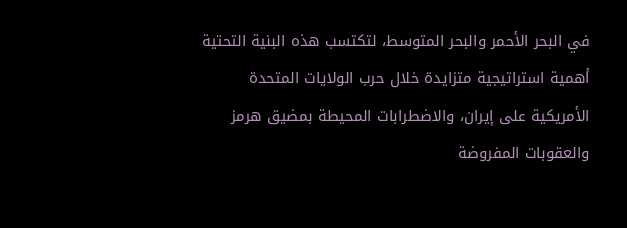في البحر الأحمر والبحر المتوسط، لتكتسب هذه البنية التحتية أهمية استراتيجية متزايدة خلال حرب الولايات المتحدة الأمريكية على إيران، والاضطرابات المحيطة بمضيق هرمز والعقوبات المفروضة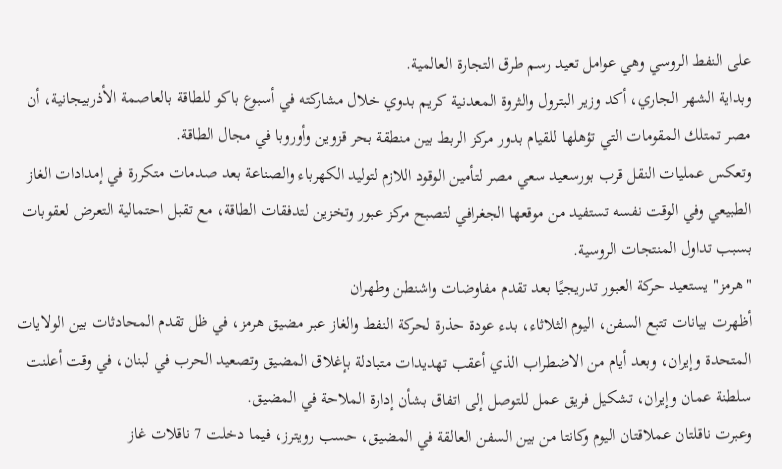على النفط الروسي وهي عوامل تعيد رسم طرق التجارة العالمية.
وبداية الشهر الجاري، أكد وزير البترول والثروة المعدنية كريم بدوي خلال مشاركته في أسبوع باكو للطاقة بالعاصمة الأذربيجانية، أن مصر تمتلك المقومات التي تؤهلها للقيام بدور مركز الربط بين منطقة بحر قزوين وأوروبا في مجال الطاقة.
وتعكس عمليات النقل قرب بورسعيد سعي مصر لتأمين الوقود اللازم لتوليد الكهرباء والصناعة بعد صدمات متكررة في إمدادات الغاز الطبيعي وفي الوقت نفسه تستفيد من موقعها الجغرافي لتصبح مركز عبور وتخزين لتدفقات الطاقة، مع تقبل احتمالية التعرض لعقوبات بسبب تداول المنتجات الروسية.
"هرمز" يستعيد حركة العبور تدريجيًا بعد تقدم مفاوضات واشنطن وطهران
أظهرت بيانات تتبع السفن، اليوم الثلاثاء، بدء عودة حذرة لحركة النفط والغاز عبر مضيق هرمز، في ظل تقدم المحادثات بين الولايات المتحدة وإيران، وبعد أيام من الاضطراب الذي أعقب تهديدات متبادلة بإغلاق المضيق وتصعيد الحرب في لبنان، في وقت أعلنت سلطنة عمان وإيران، تشكيل فريق عمل للتوصل إلى اتفاق بشأن إدارة الملاحة في المضيق.
وعبرت ناقلتان عملاقتان اليوم وكانتا من بين السفن العالقة في المضيق، حسب رويترز، فيما دخلت 7 ناقلات غاز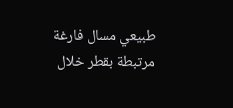طبيعي مسال فارغة مرتبطة بقطر خلال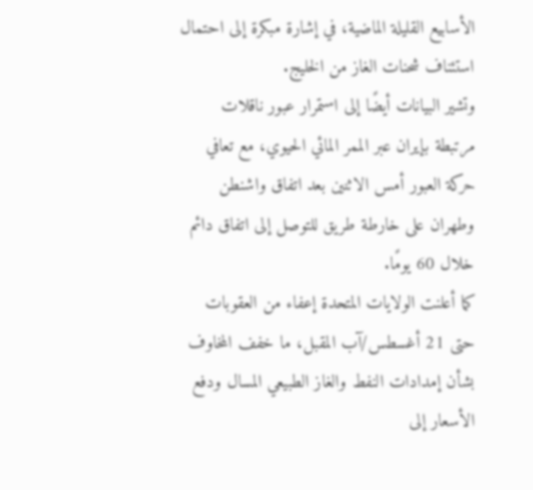الأسابيع القليلة الماضية، في إشارة مبكرة إلى احتمال استئناف شحنات الغاز من الخليج.
وتشير البيانات أيضًا إلى استمرار عبور ناقلات مرتبطة بإيران عبر الممر المائي الحيوي، مع تعافي حركة العبور أمس الاثنين بعد اتفاق واشنطن وطهران على خارطة طريق للتوصل إلى اتفاق دائم خلال 60 يومًا.
كما أعلنت الولايات المتحدة إعفاء من العقوبات حتى 21 أغسطس/آب المقبل، ما خفف المخاوف بشأن إمدادات النفط والغاز الطبيعي المسال ودفع الأسعار إلى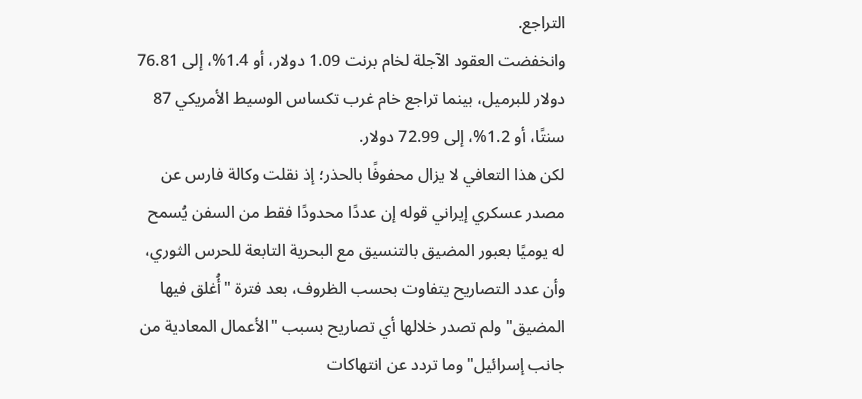التراجع.
وانخفضت العقود الآجلة لخام برنت 1.09 دولار، أو 1.4%، إلى 76.81 دولار للبرميل، بينما تراجع خام غرب تكساس الوسيط الأمريكي 87 سنتًا، أو 1.2%، إلى 72.99 دولار.
لكن هذا التعافي لا يزال محفوفًا بالحذر؛ إذ نقلت وكالة فارس عن مصدر عسكري إيراني قوله إن عددًا محدودًا فقط من السفن يُسمح له يوميًا بعبور المضيق بالتنسيق مع البحرية التابعة للحرس الثوري، وأن عدد التصاريح يتفاوت بحسب الظروف، بعد فترة "أُغلق فيها المضيق" ولم تصدر خلالها أي تصاريح بسبب "الأعمال المعادية من جانب إسرائيل" وما تردد عن انتهاكات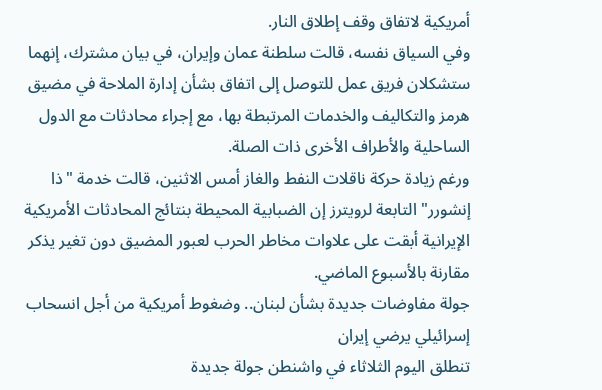أمريكية لاتفاق وقف إطلاق النار.
وفي السياق نفسه، قالت سلطنة عمان وإيران، في بيان مشترك، إنهما ستشكلان فريق عمل للتوصل إلى اتفاق بشأن إدارة الملاحة في مضيق هرمز والتكاليف والخدمات المرتبطة بها، مع إجراء محادثات مع الدول الساحلية والأطراف الأخرى ذات الصلة.
ورغم زيادة حركة ناقلات النفط والغاز أمس الاثنين، قالت خدمة "ذا إنشورر" التابعة لرويترز إن الضبابية المحيطة بنتائج المحادثات الأمريكية الإيرانية أبقت على علاوات مخاطر الحرب لعبور المضيق دون تغير يذكر مقارنة بالأسبوع الماضي.
جولة مفاوضات جديدة بشأن لبنان.. وضغوط أمريكية من أجل انسحاب إسرائيلي يرضي إيران
تنطلق اليوم الثلاثاء في واشنطن جولة جديدة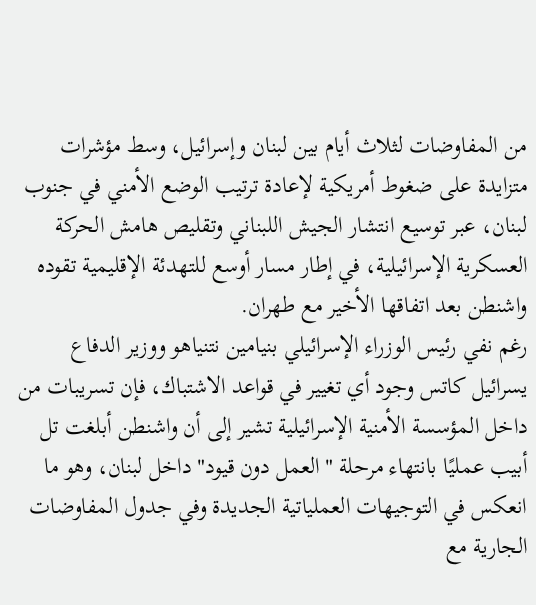من المفاوضات لثلاث أيام بين لبنان وإسرائيل، وسط مؤشرات متزايدة على ضغوط أمريكية لإعادة ترتيب الوضع الأمني في جنوب لبنان، عبر توسيع انتشار الجيش اللبناني وتقليص هامش الحركة العسكرية الإسرائيلية، في إطار مسار أوسع للتهدئة الإقليمية تقوده واشنطن بعد اتفاقها الأخير مع طهران.
رغم نفي رئيس الوزراء الإسرائيلي بنيامين نتنياهو ووزير الدفاع يسرائيل كاتس وجود أي تغيير في قواعد الاشتباك، فإن تسريبات من داخل المؤسسة الأمنية الإسرائيلية تشير إلى أن واشنطن أبلغت تل أبيب عمليًا بانتهاء مرحلة "العمل دون قيود" داخل لبنان، وهو ما انعكس في التوجيهات العملياتية الجديدة وفي جدول المفاوضات الجارية مع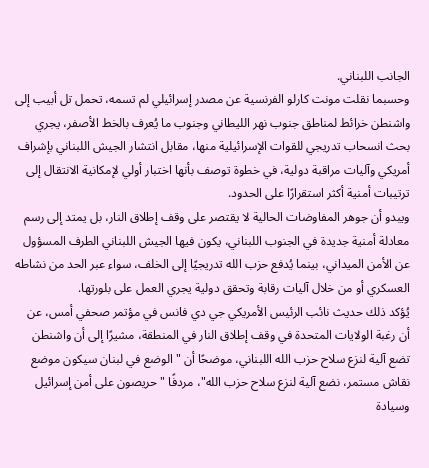الجانب اللبناني.
وحسبما نقلت مونت كارلو الفرنسية عن مصدر إسرائيلي لم تسمه، تحمل تل أبيب إلى واشنطن خرائط لمناطق جنوب نهر الليطاني وجنوب ما يُعرف بالخط الأصفر، يجري بحث انسحاب تدريجي للقوات الإسرائيلية منها، مقابل انتشار الجيش اللبناني بإشراف أمريكي وآليات مراقبة دولية، في خطوة توصف بأنها اختبار أولي لإمكانية الانتقال إلى ترتيبات أمنية أكثر استقرارًا على الحدود.
ويبدو أن جوهر المفاوضات الحالية لا يقتصر على وقف إطلاق النار، بل يمتد إلى رسم معادلة أمنية جديدة في الجنوب اللبناني، يكون فيها الجيش اللبناني الطرف المسؤول عن الأمن الميداني، بينما يُدفع حزب الله تدريجيًا إلى الخلف، سواء عبر الحد من نشاطه العسكري أو من خلال آليات رقابة وتحقق دولية يجري العمل على بلورتها.
يُؤكد ذلك حديث نائب الرئيس الأمريكي جي دي فانس في مؤتمر صحفي أمس، عن أن رغبة الولايات المتحدة في وقف إطلاق النار في المنطقة، مشيرًا إلى أن واشنطن تضع آلية لنزع سلاح حزب الله اللبناني، موضحًا أن "الوضع في لبنان سيكون موضع نقاش مستمر، نضع آلية لنزع سلاح حزب الله"، مردفًا "حريصون على أمن إسرائيل وسيادة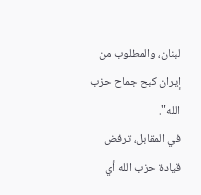لبنان، والمطلوب من إيران كبح جماح حزب الله".
في المقابل، ترفض قيادة حزب الله أي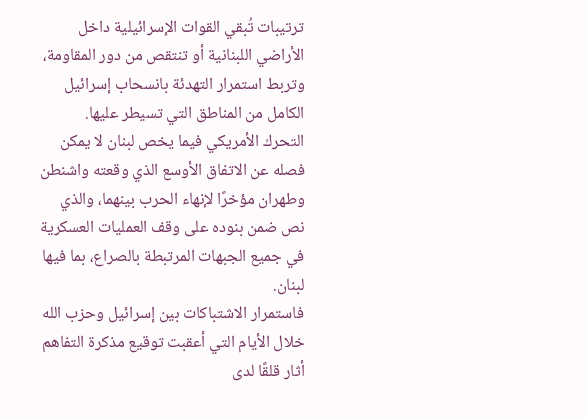ترتيبات تُبقي القوات الإسرائيلية داخل الأراضي اللبنانية أو تنتقص من دور المقاومة، وتربط استمرار التهدئة بانسحاب إسرائيل الكامل من المناطق التي تسيطر عليها.
التحرك الأمريكي فيما يخص لبنان لا يمكن فصله عن الاتفاق الأوسع الذي وقعته واشنطن وطهران مؤخرًا لإنهاء الحرب بينهما، والذي نص ضمن بنوده على وقف العمليات العسكرية في جميع الجبهات المرتبطة بالصراع، بما فيها لبنان.
فاستمرار الاشتباكات بين إسرائيل وحزب الله خلال الأيام التي أعقبت توقيع مذكرة التفاهم أثار قلقًا لدى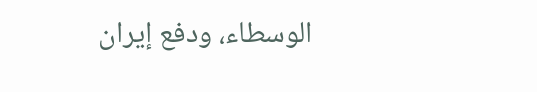الوسطاء، ودفع إيران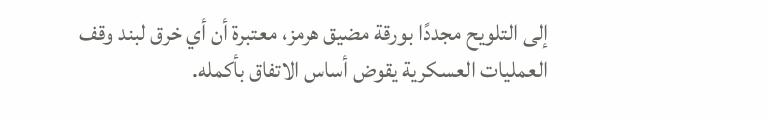إلى التلويح مجددًا بورقة مضيق هرمز، معتبرة أن أي خرق لبند وقف العمليات العسكرية يقوض أساس الاتفاق بأكمله.